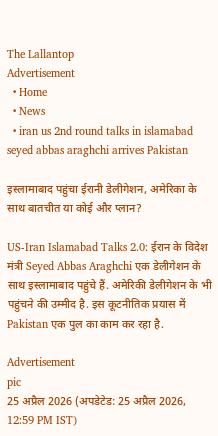The Lallantop
Advertisement
  • Home
  • News
  • iran us 2nd round talks in islamabad seyed abbas araghchi arrives Pakistan

इस्लामाबाद पहुंचा ईरानी डेलीगेशन, अमेरिका के साथ बातचीत या कोई और प्लान?

US-Iran Islamabad Talks 2.0: ईरान के विदेश मंत्री Seyed Abbas Araghchi एक डेलीगेशन के साथ इस्लामाबाद पहुंचे हैं. अमेरिकी डेलीगेशन के भी पहुंचने की उम्मीद है. इस कूटनीतिक प्रयास में Pakistan एक पुल का काम कर रहा है.

Advertisement
pic
25 अप्रैल 2026 (अपडेटेड: 25 अप्रैल 2026, 12:59 PM IST)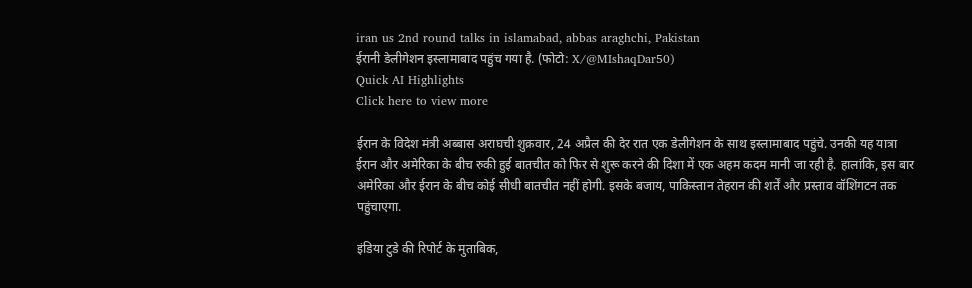iran us 2nd round talks in islamabad, abbas araghchi, Pakistan
ईरानी डेलीगेशन इस्लामाबाद पहुंच गया है. (फोटो: X/@MIshaqDar50)
Quick AI Highlights
Click here to view more

ईरान के विदेश मंत्री अब्बास अराघची शुक्रवार, 24 अप्रैल की देर रात एक डेलीगेशन के साथ इस्लामाबाद पहुंचे. उनकी यह यात्रा ईरान और अमेरिका के बीच रुकी हुई बातचीत को फिर से शुरू करने की दिशा में एक अहम कदम मानी जा रही है. हालांकि, इस बार अमेरिका और ईरान के बीच कोई सीधी बातचीत नहीं होगी. इसके बजाय, पाकिस्तान तेहरान की शर्तें और प्रस्ताव वॉशिंगटन तक पहुंचाएगा.

इंडिया टुडे की रिपोर्ट के मुताबिक,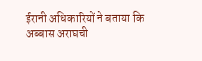ईरानी अधिकारियों ने बताया कि अब्बास अराघची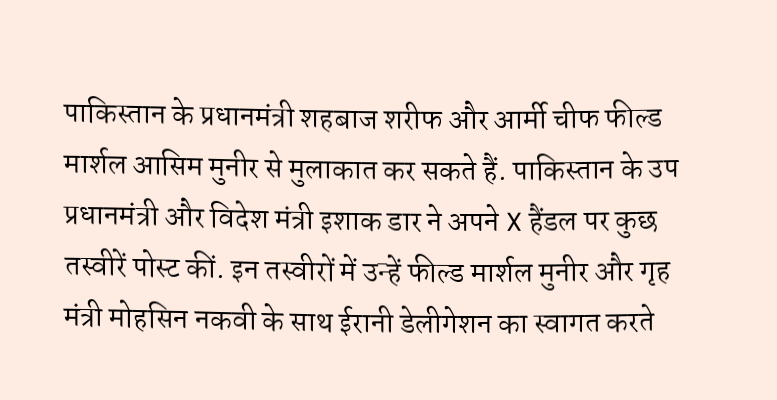पाकिस्तान के प्रधानमंत्री शहबाज शरीफ और आर्मी चीफ फील्ड मार्शल आसिम मुनीर से मुलाकात कर सकते हैं. पाकिस्तान के उप प्रधानमंत्री और विदेश मंत्री इशाक डार ने अपने X हैंडल पर कुछ तस्वीरें पोस्ट कीं. इन तस्वीरों में उन्हें फील्ड मार्शल मुनीर और गृह मंत्री मोहसिन नकवी के साथ ईरानी डेलीगेशन का स्वागत करते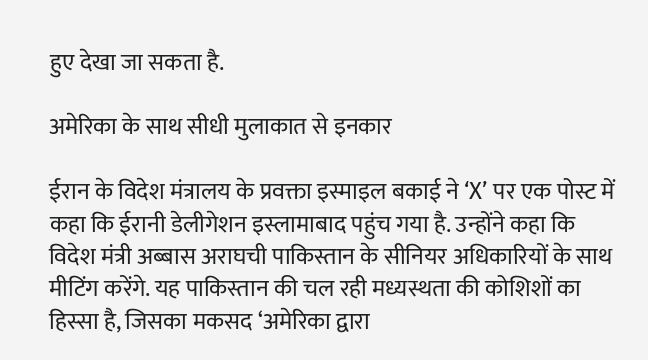हुए देखा जा सकता है.

अमेरिका के साथ सीधी मुलाकात से इनकार

ईरान के विदेश मंत्रालय के प्रवक्ता इस्माइल बकाई ने ‘X’ पर एक पोस्ट में कहा कि ईरानी डेलीगेशन इस्लामाबाद पहुंच गया है. उन्होंने कहा कि विदेश मंत्री अब्बास अराघची पाकिस्तान के सीनियर अधिकारियों के साथ मीटिंग करेंगे. यह पाकिस्तान की चल रही मध्यस्थता की कोशिशों का हिस्सा है, जिसका मकसद ‘अमेरिका द्वारा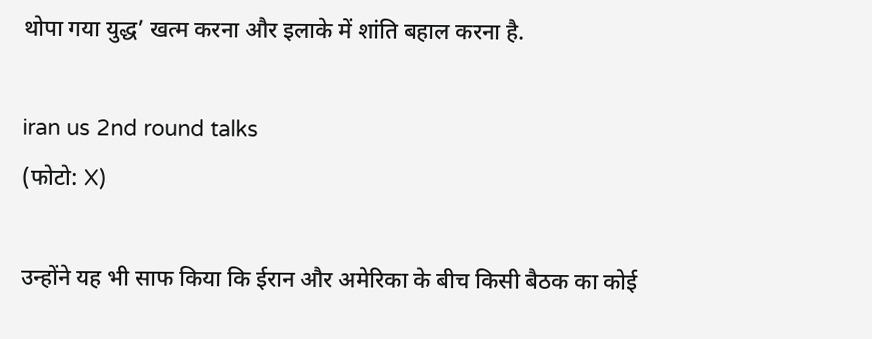थोपा गया युद्ध’ खत्म करना और इलाके में शांति बहाल करना है.

iran us 2nd round talks
(फोटो: X)

उन्होंने यह भी साफ किया कि ईरान और अमेरिका के बीच किसी बैठक का कोई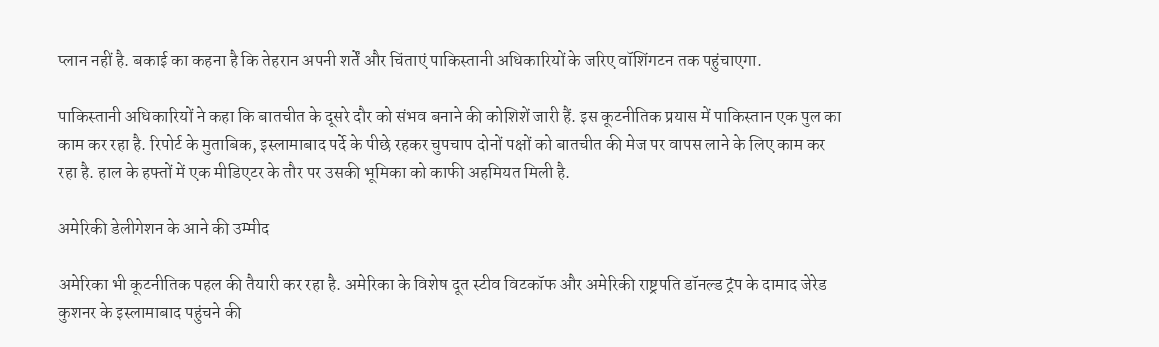प्लान नहीं है. बकाई का कहना है कि तेहरान अपनी शर्तें और चिंताएं पाकिस्तानी अधिकारियों के जरिए वॉशिंगटन तक पहुंचाएगा.

पाकिस्तानी अधिकारियों ने कहा कि बातचीत के दूसरे दौर को संभव बनाने की कोशिशें जारी हैं. इस कूटनीतिक प्रयास में पाकिस्तान एक पुल का काम कर रहा है. रिपोर्ट के मुताबिक, इस्लामाबाद पर्दे के पीछे रहकर चुपचाप दोनों पक्षों को बातचीत की मेज पर वापस लाने के लिए काम कर रहा है. हाल के हफ्तों में एक मीडिएटर के तौर पर उसकी भूमिका को काफी अहमियत मिली है.

अमेरिकी डेलीगेशन के आने की उम्मीद

अमेरिका भी कूटनीतिक पहल की तैयारी कर रहा है. अमेरिका के विशेष दूत स्टीव विटकॉफ और अमेरिकी राष्ट्रपति डॉनल्ड ट्रंप के दामाद जेरेड कुशनर के इस्लामाबाद पहुंचने की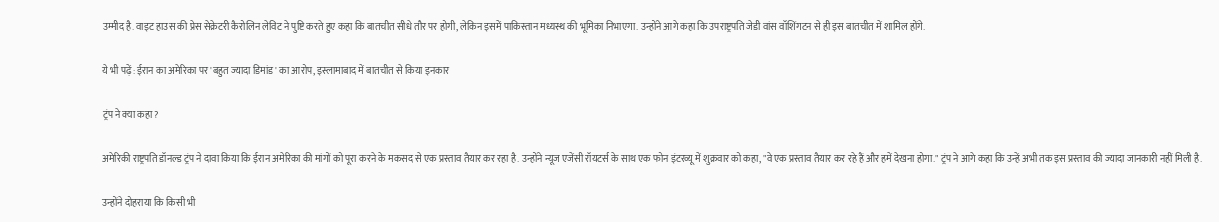उम्मीद है. वाइट हाउस की प्रेस सेक्रेटरी कैरोलिन लेविट ने पुष्टि करते हुए कहा कि बातचीत सीधे तौर पर होगी, लेकिन इसमें पाकिस्तान मध्यस्थ की भूमिका निभाएगा. उन्होंने आगे कहा कि उपराष्ट्रपति जेडी वांस वॉशिंगटन से ही इस बातचीत में शामिल होंगे.

ये भी पढ़ें: ईरान का अमेरिका पर 'बहुत ज्यादा डिमांड' का आरोप, इस्लामाबाद में बातचीत से किया इनकार

ट्रंप ने क्या कहा?

अमेरिकी राष्ट्रपति डॉनल्ड ट्रंप ने दावा किया कि ईरान अमेरिका की मांगों को पूरा करने के मकसद से एक प्रस्ताव तैयार कर रहा है. उन्होंने न्यूज एजेंसी रॉयटर्स के साथ एक फोन इंटरव्यू में शुक्रवार को कहा, "वे एक प्रस्ताव तैयार कर रहे हैं और हमें देखना होगा." ट्रंप ने आगे कहा कि उन्हें अभी तक इस प्रस्ताव की ज्यादा जानकारी नहीं मिली है.

उन्होंने दोहराया कि किसी भी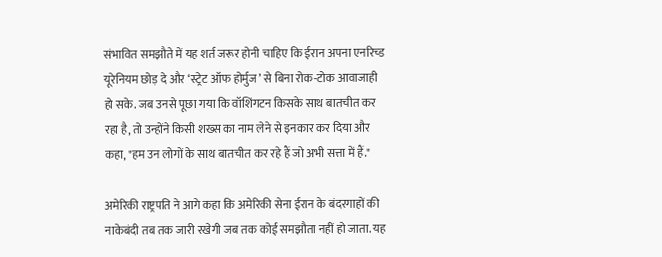संभावित समझौते में यह शर्त जरूर होनी चाहिए कि ईरान अपना एनरिच्ड यूरेनियम छोड़ दे और ‘स्ट्रेट ऑफ होर्मुज’ से बिना रोक-टोक आवाजाही हो सके. जब उनसे पूछा गया कि वॉशिंगटन किसके साथ बातचीत कर रहा है, तो उन्होंने किसी शख्स का नाम लेने से इनकार कर दिया और कहा, "हम उन लोगों के साथ बातचीत कर रहे हैं जो अभी सत्ता में हैं."

अमेरिकी राष्ट्रपति ने आगे कहा कि अमेरिकी सेना ईरान के बंदरगाहों की नाकेबंदी तब तक जारी रखेगी जब तक कोई समझौता नहीं हो जाता. यह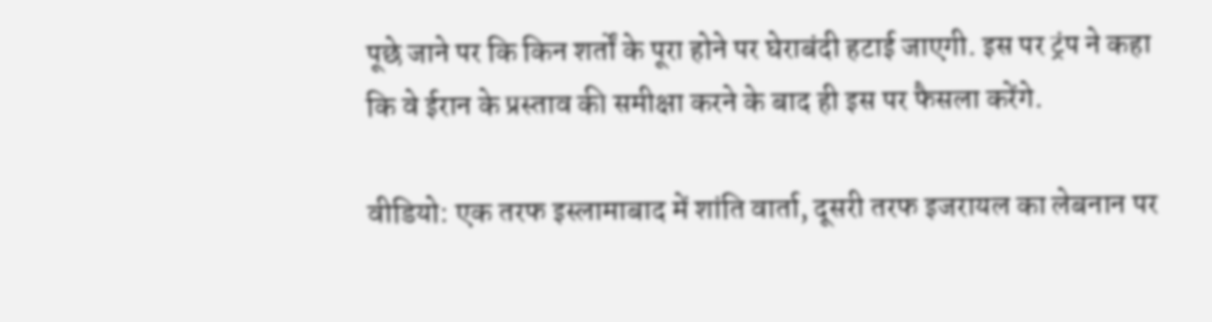पूछे जाने पर कि किन शर्तों के पूरा होने पर घेराबंदी हटाई जाएगी. इस पर ट्रंप ने कहा कि वे ईरान के प्रस्ताव की समीक्षा करने के बाद ही इस पर फैसला करेंगे.

वीडियो: एक तरफ इस्लामाबाद में शांति वार्ता, दूसरी तरफ इजरायल का लेबनान पर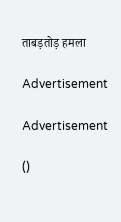ताबड़तोड़ हमला

Advertisement

Advertisement

()